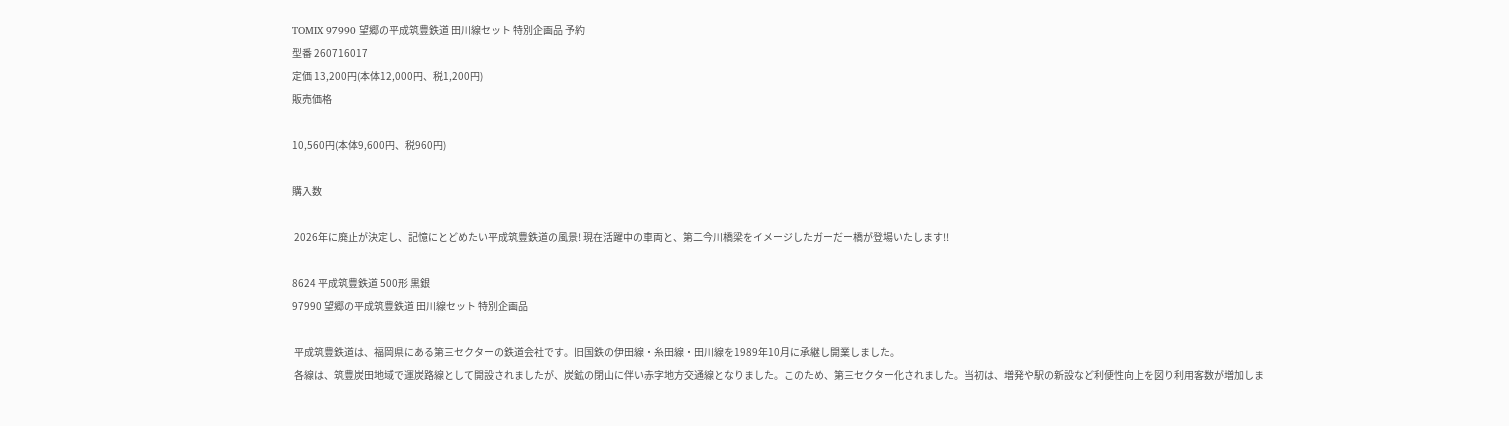TOMIX 97990 望郷の平成筑豊鉄道 田川線セット 特別企画品 予約
型番 260716017
定価 13,200円(本体12,000円、税1,200円)
販売価格

10,560円(本体9,600円、税960円)

購入数

 2026年に廃止が決定し、記憶にとどめたい平成筑豊鉄道の風景! 現在活躍中の車両と、第二今川橋梁をイメージしたガーだー橋が登場いたします!!

8624 平成筑豊鉄道 500形 黒銀
97990 望郷の平成筑豊鉄道 田川線セット 特別企画品

 平成筑豊鉄道は、福岡県にある第三セクターの鉄道会社です。旧国鉄の伊田線・糸田線・田川線を1989年10月に承継し開業しました。
 各線は、筑豊炭田地域で運炭路線として開設されましたが、炭鉱の閉山に伴い赤字地方交通線となりました。このため、第三セクター化されました。当初は、増発や駅の新設など利便性向上を図り利用客数が増加しま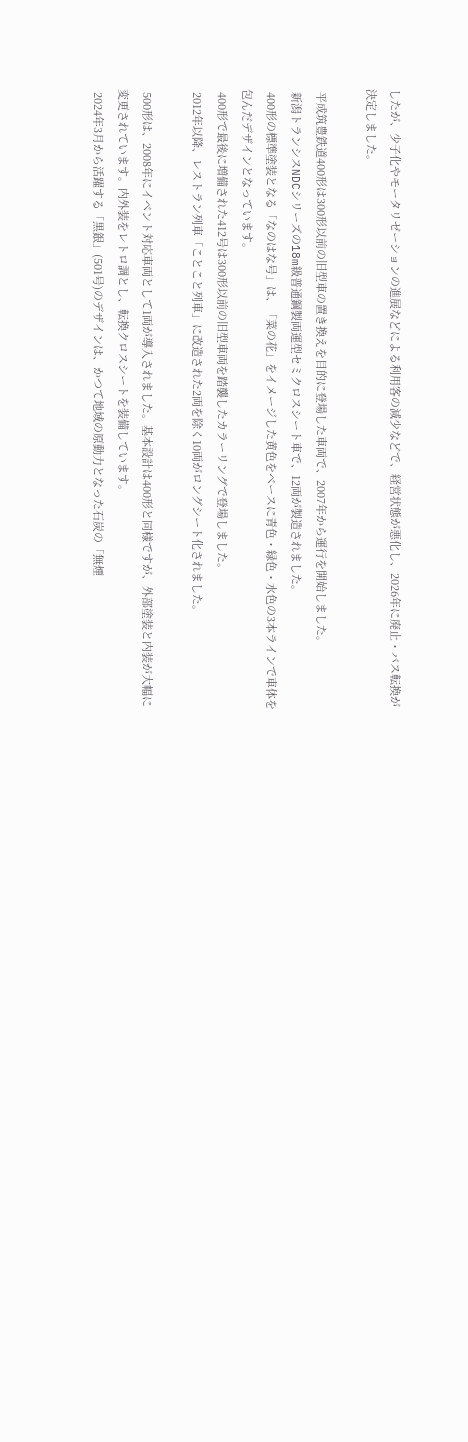したが、少子化やモータリゼーションの進展などによる利用客の減少などで、経営状態が悪化し、2026年に廃止・バス転換が決定しました。

 平成筑豊鉄道400形は300形以前の旧型車の置き換えを目的に登場した車両で、2007年から運行を開始しました。
 新潟トランシスNDCシリーズの18m級普通鋼製両運型セミクロスシート車で、12両が製造されました。
 400形の標準塗装となる「なのはな号」は、「菜の花」をイメージした黄色をベースに青色・緑色・水色の3本ラインで車体を包んだデザインとなっています。
 400形で最後に増備された412号は300形以前の旧型車両を踏襲したカラーリングで登場しました。
 2012年以降、レストラン列車「ことこと列車」に改造された2両を除く10両がロングシート化されました。

 500形は、2008年にイベント対応車両として1両が導入されました。基本設計は400形と同様ですが、外部塗装と内装が大幅に変更されています。内外装をレトロ調とし、転換クロスシートを装備しています。
 2024年3月から活躍する「黒銀」(501号)のデザインは、かつて地域の原動力となった石炭の「無煙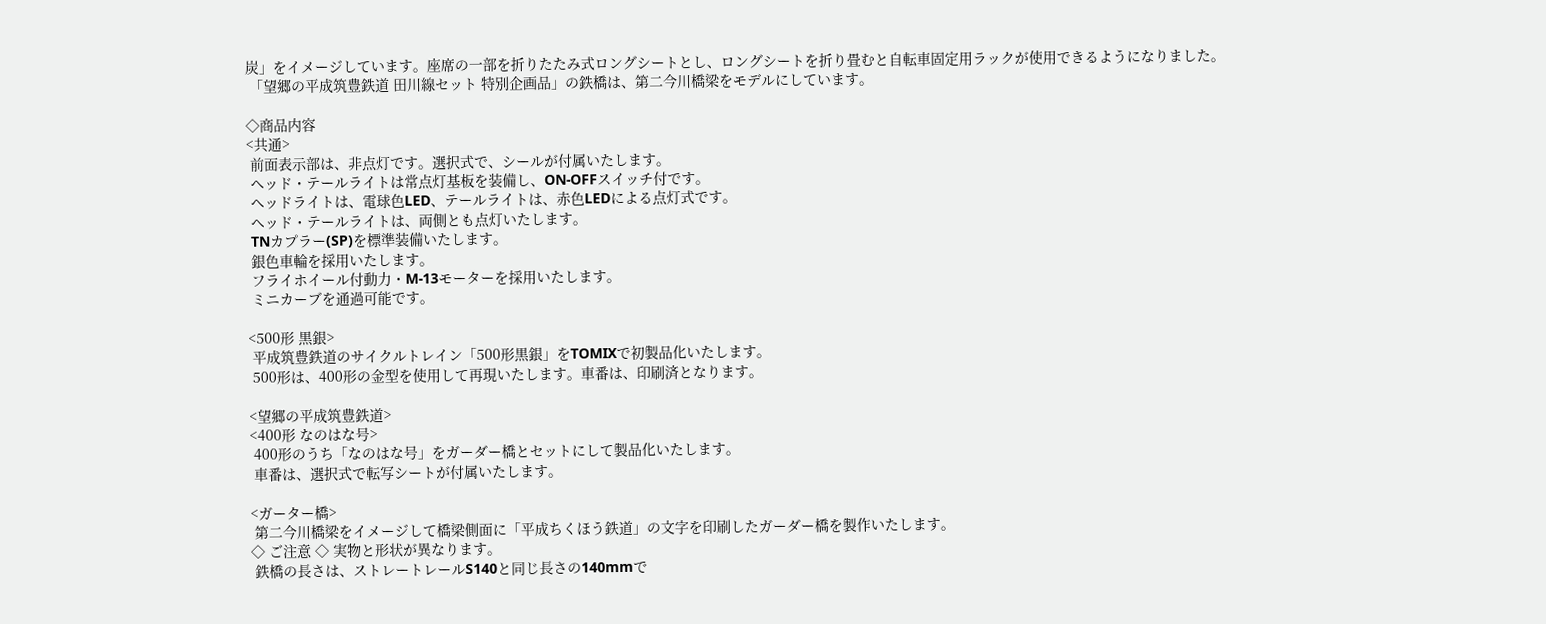炭」をイメージしています。座席の一部を折りたたみ式ロングシートとし、ロングシートを折り畳むと自転車固定用ラックが使用できるようになりました。
 「望郷の平成筑豊鉄道 田川線セット 特別企画品」の鉄橋は、第二今川橋梁をモデルにしています。

◇商品内容
<共通>
 前面表示部は、非点灯です。選択式で、シールが付属いたします。
 ヘッド・テールライトは常点灯基板を装備し、ON-OFFスイッチ付です。
 ヘッドライトは、電球色LED、テールライトは、赤色LEDによる点灯式です。
 ヘッド・テールライトは、両側とも点灯いたします。
 TNカプラー(SP)を標準装備いたします。
 銀色車輪を採用いたします。
 フライホイール付動力・M-13モーターを採用いたします。
 ミニカーブを通過可能です。

<500形 黒銀>
 平成筑豊鉄道のサイクルトレイン「500形黒銀」をTOMIXで初製品化いたします。
 500形は、400形の金型を使用して再現いたします。車番は、印刷済となります。

<望郷の平成筑豊鉄道>
<400形 なのはな号>
 400形のうち「なのはな号」をガーダー橋とセットにして製品化いたします。
 車番は、選択式で転写シートが付属いたします。

<ガーター橋>
 第二今川橋梁をイメージして橋梁側面に「平成ちくほう鉄道」の文字を印刷したガーダー橋を製作いたします。
◇ ご注意 ◇ 実物と形状が異なります。
 鉄橋の長さは、ストレートレールS140と同じ長さの140mmで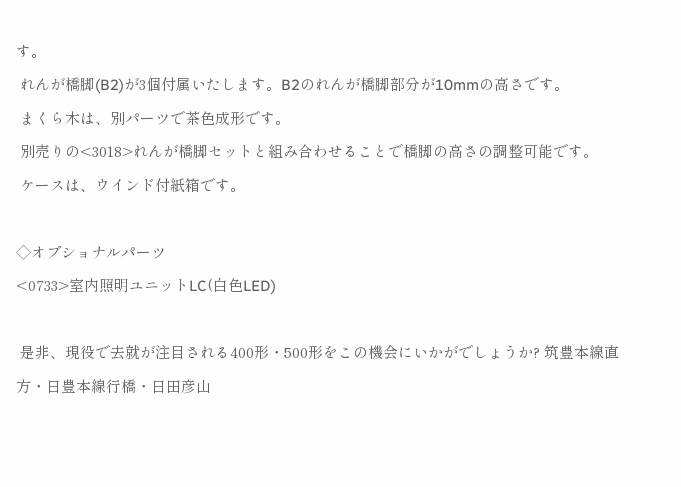す。
 れんが橋脚(B2)が3個付属いたします。B2のれんが橋脚部分が10mmの高さです。
 まくら木は、別パーツで茶色成形です。
 別売りの<3018>れんが橋脚セットと組み合わせることで橋脚の高さの調整可能です。
 ケースは、ウインド付紙箱です。

◇オプショナルパーツ
<0733>室内照明ユニットLC(白色LED)

 是非、現役で去就が注目される400形・500形をこの機会にいかがでしょうか? 筑豊本線直方・日豊本線行橋・日田彦山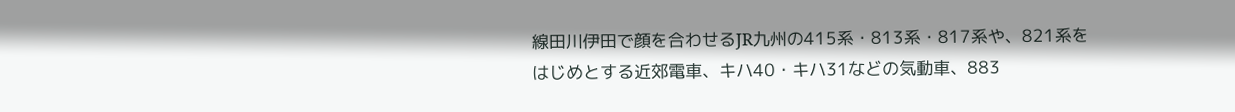線田川伊田で顔を合わせるJR九州の415系・813系・817系や、821系をはじめとする近郊電車、キハ40・キハ31などの気動車、883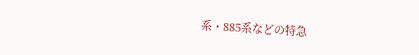系・885系などの特急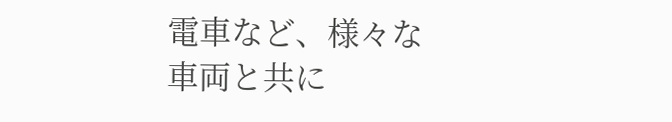電車など、様々な車両と共に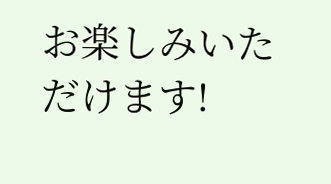お楽しみいただけます!